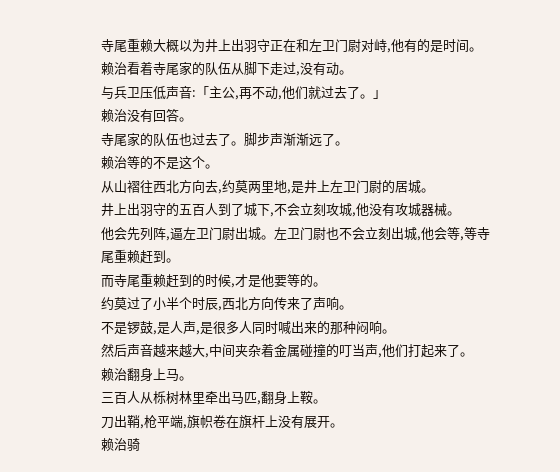寺尾重赖大概以为井上出羽守正在和左卫门尉对峙,他有的是时间。
赖治看着寺尾家的队伍从脚下走过,没有动。
与兵卫压低声音:「主公,再不动,他们就过去了。」
赖治没有回答。
寺尾家的队伍也过去了。脚步声渐渐远了。
赖治等的不是这个。
从山褶往西北方向去,约莫两里地,是井上左卫门尉的居城。
井上出羽守的五百人到了城下,不会立刻攻城,他没有攻城器械。
他会先列阵,逼左卫门尉出城。左卫门尉也不会立刻出城,他会等,等寺尾重赖赶到。
而寺尾重赖赶到的时候,才是他要等的。
约莫过了小半个时辰,西北方向传来了声响。
不是锣鼓,是人声,是很多人同时喊出来的那种闷响。
然后声音越来越大,中间夹杂着金属碰撞的叮当声,他们打起来了。
赖治翻身上马。
三百人从栎树林里牵出马匹,翻身上鞍。
刀出鞘,枪平端,旗帜卷在旗杆上没有展开。
赖治骑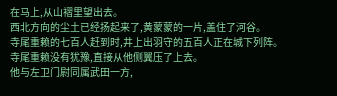在马上,从山褶里望出去。
西北方向的尘土已经扬起来了,黄蒙蒙的一片,盖住了河谷。
寺尾重赖的七百人赶到时,井上出羽守的五百人正在城下列阵。
寺尾重赖没有犹豫,直接从他侧翼压了上去。
他与左卫门尉同属武田一方,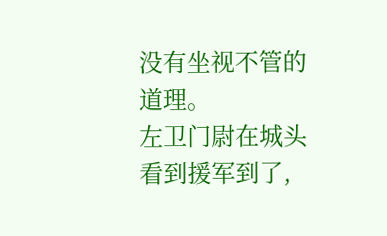没有坐视不管的道理。
左卫门尉在城头看到援军到了,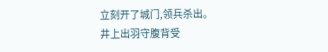立刻开了城门,领兵杀出。
井上出羽守腹背受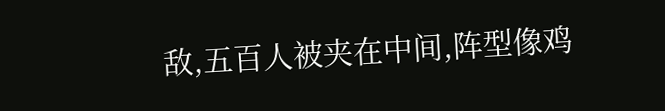敌,五百人被夹在中间,阵型像鸡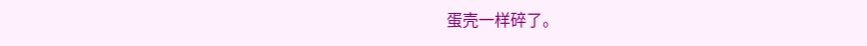蛋壳一样碎了。